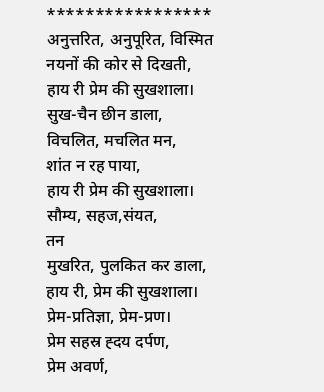*****************
अनुत्तरित, अनुपूरित, विस्मित
नयनों की कोर से दिखती,
हाय री प्रेम की सुखशाला।
सुख-चैन छीन डाला,
विचलित, मचलित मन,
शांत न रह पाया,
हाय री प्रेम की सुखशाला।
सौम्य, सहज,संयत,
तन
मुखरित, पुलकित कर डाला,
हाय री, प्रेम की सुखशाला।
प्रेम-प्रतिज्ञा, प्रेम-प्रण।
प्रेम सहस्र ह्दय दर्पण,
प्रेम अवर्ण,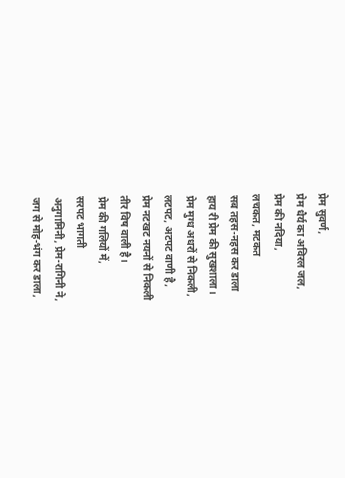प्रेम सुवर्ण,
प्रेम धैर्य का अविरल जल,
प्रेम की नदिया,
लचकत, मटकत
सब तहस-नहस कर डाला
हाय री प्रेम की सुखशाला।
प्रेम मुग्ध अधरों से निकली,
लटपट, अटपट वाणी है,
प्रेम नटखट नयनों से निकली
तीर विष वाली है।
प्रेम की गलियों में,
सरपट भागती
अनुगामिनी, प्रेम-रागिनी ने,
जग से मोह-भंग कर डाला,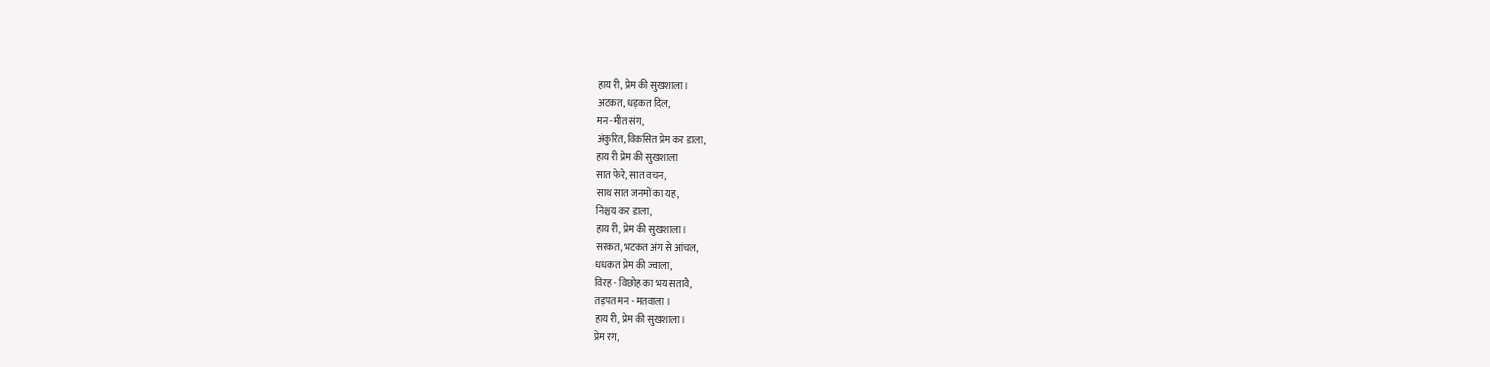हाय री, प्रेम की सुखशाला।
अटकत, धड़कत दिल,
मन -मीत संग,
अंकुरित, विकसित प्रेम कर डाला,
हाय री प्रेम की सुखशाला
सात फेरे, सात वचन,
साथ सात जनमों का यह,
निश्चय कर डाला,
हाय री, प्रेम की सुखशाला।
सरकत, भटकत अंग से आंचल,
धधकत प्रेम की ज्वाला,
विरह - विछोह का भय सतावै,
तड़पत मन - मतवाला ।
हाय री, प्रेम की सुखशाला।
प्रेम रग,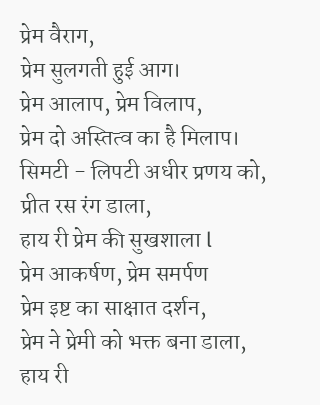प्रेम वैराग,
प्रेम सुलगती हुई आग।
प्रेम आलाप, प्रेम विलाप,
प्रेम दो अस्तित्व का है मिलाप।
सिमटी - लिपटी अधीर प्रणय को,
प्रीत रस रंग डाला,
हाय री प्रेम की सुखशाला l
प्रेम आकर्षण, प्रेम समर्पण
प्रेम इष्ट का साक्षात दर्शन,
प्रेम ने प्रेमी को भक्त बना डाला,
हाय री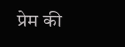प्रेम की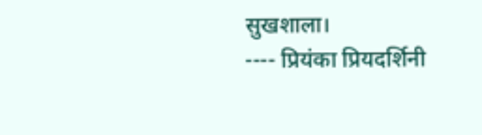सुखशाला।
---- प्रियंका प्रियदर्शिनी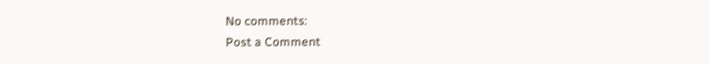No comments:
Post a Comment